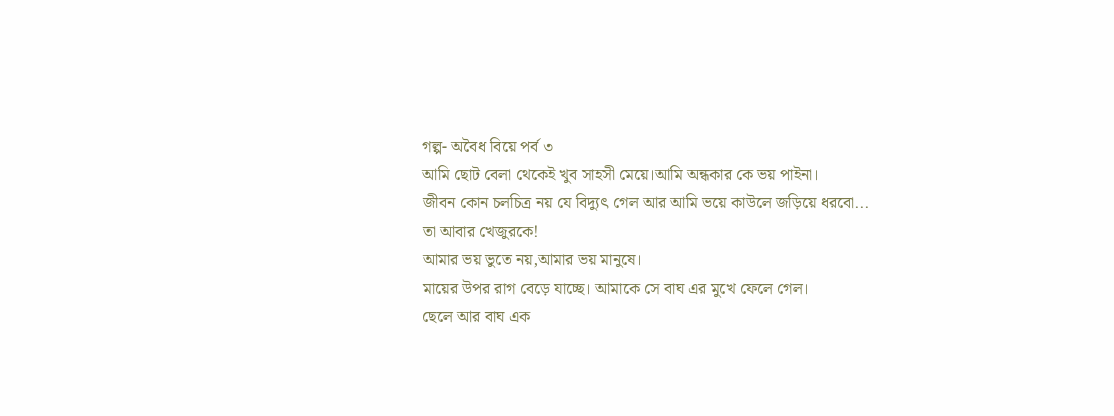গল্প- অবৈধ বিয়ে পর্ব ৩
আমি ছোট বেলা থেকেই খুব সাহসী মেয়ে।আমি অন্ধকার কে ভয় পাইনা।
জীবন কোন চলচিত্র নয় যে বিদ্যুৎ গেল আর আমি ভয়ে কাউলে জড়িয়ে ধরবো...
তা আবার খেজুরকে!
আমার ভয় ভুতে নয়,আমার ভয় মানুষে।
মায়ের উপর রাগ বেড়ে যাচ্ছে। আমাকে সে বাঘ এর মুখে ফেলে গেল।
ছেলে আর বাঘ এক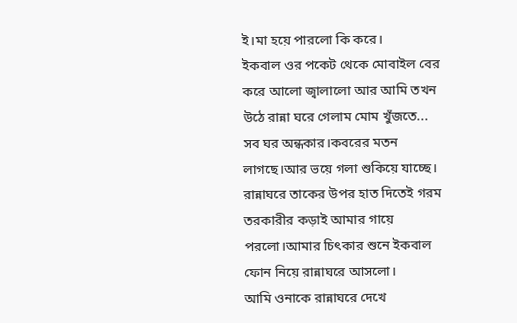ই।মা হয়ে পারলো কি করে।
ইকবাল ওর পকেট থেকে মোবাইল বের করে আলো জ্বালালো আর আমি তখন উঠে রান্না ঘরে গেলাম মোম খুঁজতে...
সব ঘর অন্ধকার।কবরের মতন লাগছে।আর ভয়ে গলা শুকিয়ে যাচ্ছে।
রান্নাঘরে তাকের উপর হাত দিতেই গরম তরকারীর কড়াই আমার গায়ে পরলো।আমার চিৎকার শুনে ইকবাল ফোন নিয়ে রান্নাঘরে আসলো।
আমি ওনাকে রান্নাঘরে দেখে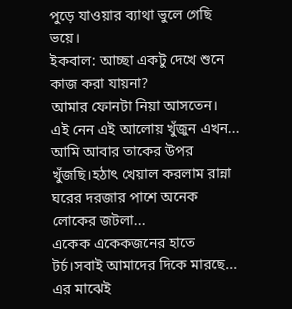পুড়ে যাওয়ার ব্যাথা ভুলে গেছি ভয়ে।
ইকবাল: আচ্ছা একটু দেখে শুনে কাজ করা যায়না?
আমার ফোনটা নিয়া আসতেন।
এই নেন এই আলোয় খুঁজুন এখন...
আমি আবার তাকের উপর খুঁজছি।হঠাৎ খেয়াল করলাম রান্না ঘরের দরজার পাশে অনেক লোকের জটলা...
একেক একেকজনের হাতে টর্চ।সবাই আমাদের দিকে মারছে...
এর মাঝেই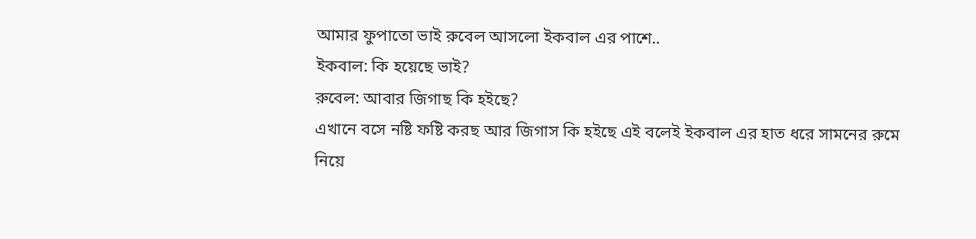আমার ফুপাতো ভাই রুবেল আসলো ইকবাল এর পাশে..
ইকবাল: কি হয়েছে ভাই?
রুবেল: আবার জিগাছ কি হইছে?
এখানে বসে নষ্টি ফষ্টি করছ আর জিগাস কি হইছে এই বলেই ইকবাল এর হাত ধরে সামনের রুমে নিয়ে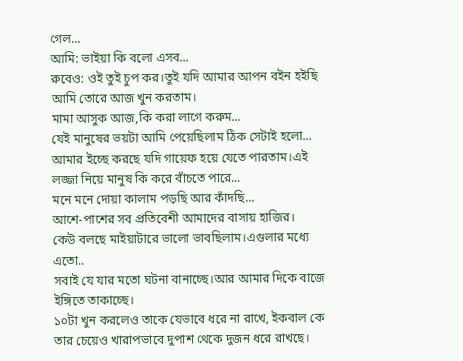গেল...
আমি: ভাইয়া কি বলো এসব...
রুবেও: ওই তুই চুপ কর।তুই যদি আমার আপন বইন হইছি আমি তোরে আজ খুন করতাম।
মামা আসুক আজ,কি করা লাগে করুম...
যেই মানুষের ভয়টা আমি পেয়েছিলাম ঠিক সেটাই হলো...
আমার ইচ্ছে করছে যদি গায়েফ হয়ে যেতে পারতাম।এই লজ্জা নিয়ে মানুষ কি করে বাঁচতে পারে...
মনে মনে দোয়া কালাম পড়ছি আর কাঁদছি...
আশে-পাশের সব প্রতিবেশী আমাদের বাসায় হাজির।
কেউ বলছে মাইয়াটারে ভালো ভাবছিলাম।এগুলার মধ্যে এতো..
সবাই যে যার মতো ঘটনা বানাচ্ছে।আর আমার দিকে বাজে ইঙ্গিতে তাকাচ্ছে।
১০টা খুন করলেও তাকে যেভাবে ধরে না রাখে, ইকবাল কে তার চেয়েও খারাপভাবে দুপাশ থেকে দুজন ধরে রাখছে।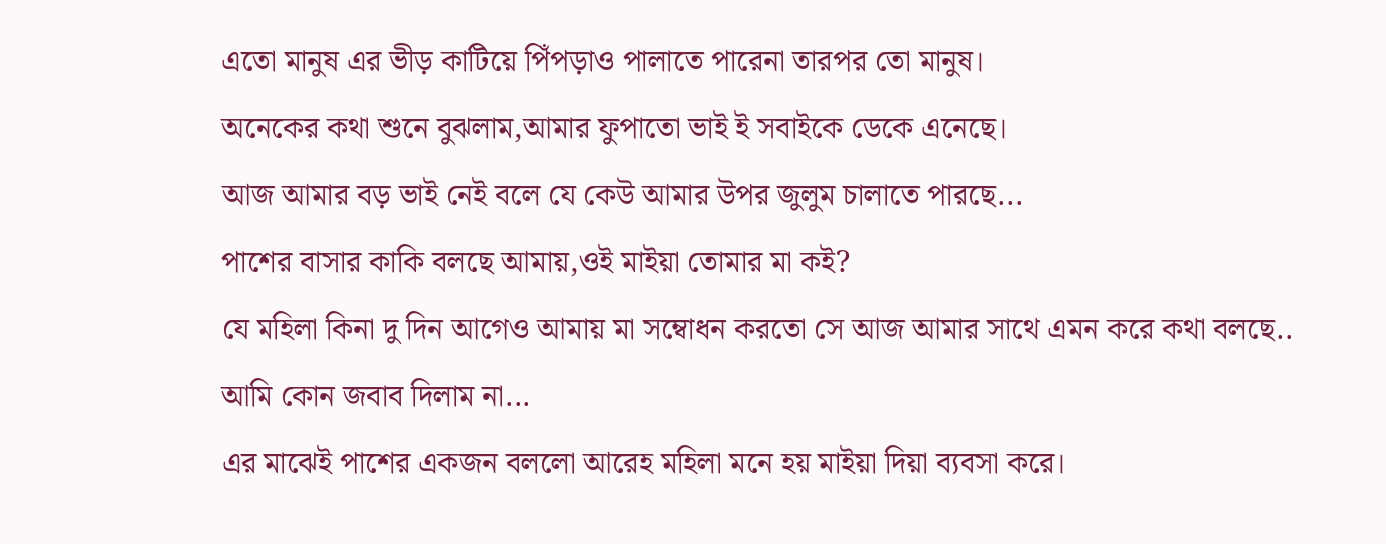এতো মানুষ এর ভীড় কাটিয়ে পিঁপড়াও পালাতে পারেনা তারপর তো মানুষ।
অনেকের কথা শুনে বুঝলাম,আমার ফুপাতো ভাই ই সবাইকে ডেকে এনেছে।
আজ আমার বড় ভাই নেই বলে যে কেউ আমার উপর জুলুম চালাতে পারছে...
পাশের বাসার কাকি বলছে আমায়,ওই মাইয়া তোমার মা কই?
যে মহিলা কিনা দু দিন আগেও আমায় মা সম্বোধন করতো সে আজ আমার সাথে এমন করে কথা বলছে..
আমি কোন জবাব দিলাম না...
এর মাঝেই পাশের একজন বললো আরেহ মহিলা মনে হয় মাইয়া দিয়া ব্যবসা করে।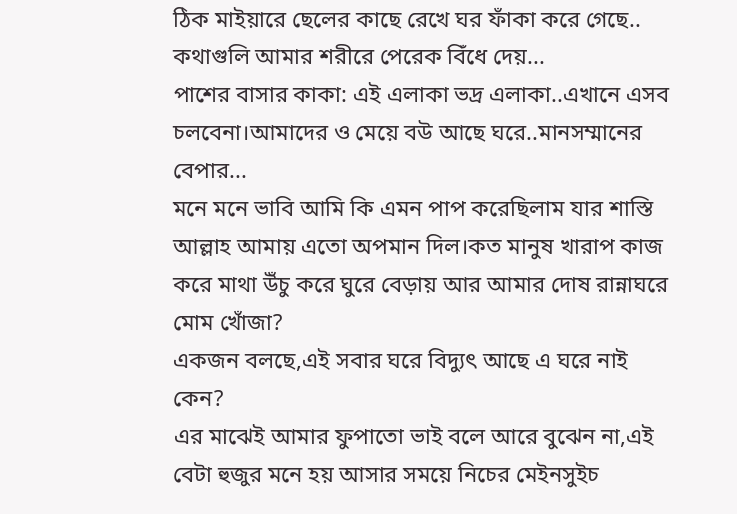ঠিক মাইয়ারে ছেলের কাছে রেখে ঘর ফাঁকা করে গেছে..
কথাগুলি আমার শরীরে পেরেক বিঁধে দেয়...
পাশের বাসার কাকা: এই এলাকা ভদ্র এলাকা..এখানে এসব চলবেনা।আমাদের ও মেয়ে বউ আছে ঘরে..মানসম্মানের বেপার...
মনে মনে ভাবি আমি কি এমন পাপ করেছিলাম যার শাস্তি আল্লাহ আমায় এতো অপমান দিল।কত মানুষ খারাপ কাজ করে মাথা উঁচু করে ঘুরে বেড়ায় আর আমার দোষ রান্নাঘরে মোম খোঁজা?
একজন বলছে,এই সবার ঘরে বিদ্যুৎ আছে এ ঘরে নাই কেন?
এর মাঝেই আমার ফুপাতো ভাই বলে আরে বুঝেন না,এই বেটা হুজুর মনে হয় আসার সময়ে নিচের মেইনসুইচ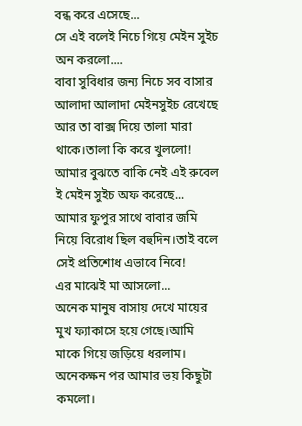বন্ধ করে এসেছে...
সে এই বলেই নিচে গিয়ে মেইন সুইচ অন করলো....
বাবা সুবিধার জন্য নিচে সব বাসার আলাদা আলাদা মেইনসুইচ রেখেছে আর তা বাক্স দিয়ে তালা মারা থাকে।তালা কি করে খুললো!
আমার বুঝতে বাকি নেই এই রুবেল ই মেইন সুইচ অফ করেছে...
আমার ফুপুর সাথে বাবার জমি নিয়ে বিরোধ ছিল বহুদিন।তাই বলে সেই প্রতিশোধ এভাবে নিবে!
এর মাঝেই মা আসলো...
অনেক মানুষ বাসায় দেখে মায়ের মুখ ফ্যাকাসে হয়ে গেছে।আমি মাকে গিয়ে জড়িয়ে ধরলাম।
অনেকক্ষন পর আমার ভয় কিছুটা কমলো।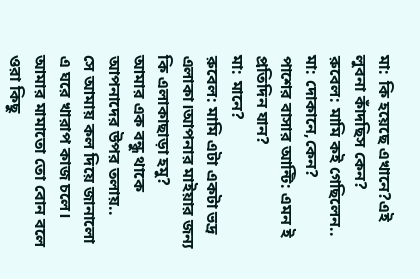মা: কি হয়েছে এখানে?এই লুবনা কাঁদছিস কেন?
রুবেল: মামি কই গেছিলেন..
মা: দোকানে,কেন?
পাশের বাসার আন্টি: এমন ই প্রতিদিন যান?
মা: মানে?
রুবেল: মামি এটা একটা ভদ্র এলাকা।আপনার মাইয়ার জন্য কি এলাকাছাড়া হমু?
আমার এক বন্ধু থাকে আপনাদের উপর তলায়..
সে আমায় কল দিয়ে জানালো এ ঘরে খারাপ কাজ চলে।
আমার মামাতো তো বোন বলে ওরা কিছু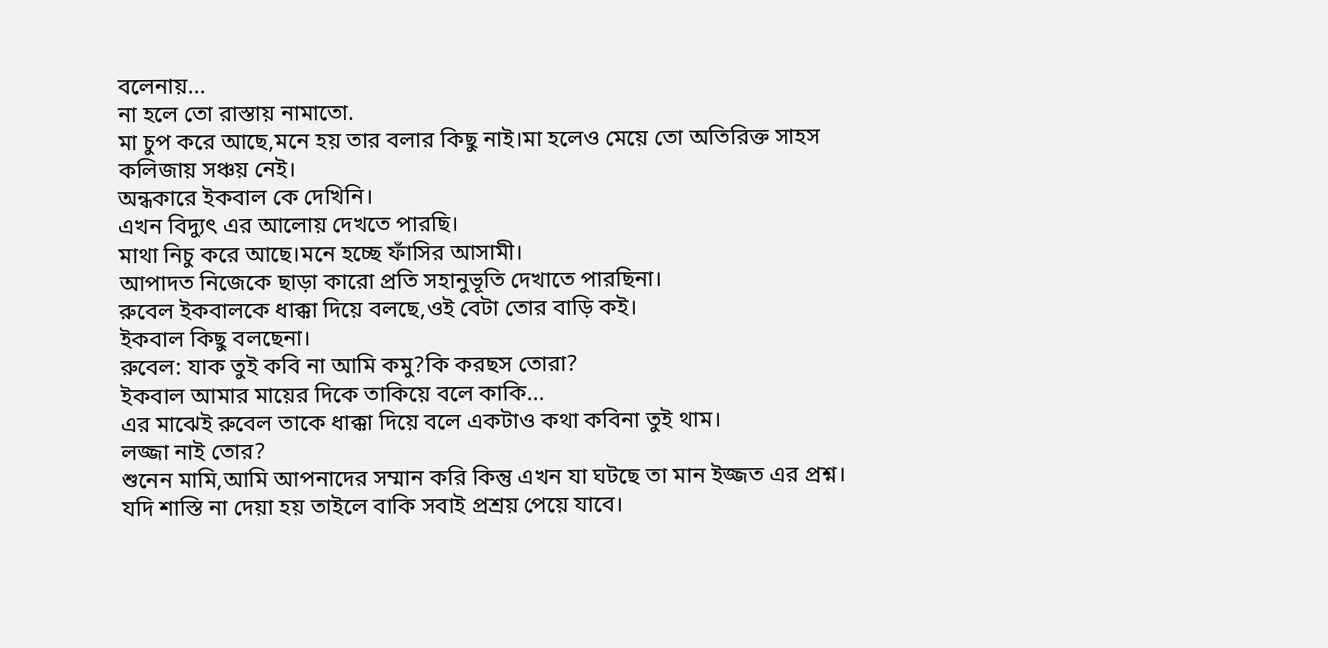বলেনায়...
না হলে তো রাস্তায় নামাতো.
মা চুপ করে আছে,মনে হয় তার বলার কিছু নাই।মা হলেও মেয়ে তো অতিরিক্ত সাহস কলিজায় সঞ্চয় নেই।
অন্ধকারে ইকবাল কে দেখিনি।
এখন বিদ্যুৎ এর আলোয় দেখতে পারছি।
মাথা নিচু করে আছে।মনে হচ্ছে ফাঁসির আসামী।
আপাদত নিজেকে ছাড়া কারো প্রতি সহানুভূতি দেখাতে পারছিনা।
রুবেল ইকবালকে ধাক্কা দিয়ে বলছে,ওই বেটা তোর বাড়ি কই।
ইকবাল কিছু বলছেনা।
রুবেল: যাক তুই কবি না আমি কমু?কি করছস তোরা?
ইকবাল আমার মায়ের দিকে তাকিয়ে বলে কাকি...
এর মাঝেই রুবেল তাকে ধাক্কা দিয়ে বলে একটাও কথা কবিনা তুই থাম।
লজ্জা নাই তোর?
শুনেন মামি,আমি আপনাদের সম্মান করি কিন্তু এখন যা ঘটছে তা মান ইজ্জত এর প্রশ্ন।
যদি শাস্তি না দেয়া হয় তাইলে বাকি সবাই প্রশ্রয় পেয়ে যাবে।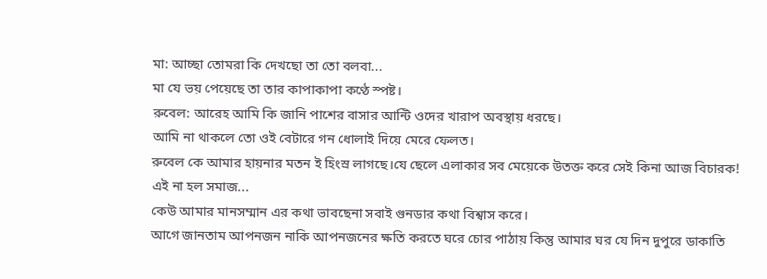মা: আচ্ছা তোমরা কি দেখছো তা তো বলবা...
মা যে ভয় পেয়েছে তা তার কাপাকাপা কণ্ঠে স্পষ্ট।
রুবেল: আরেহ আমি কি জানি পাশের বাসার আন্টি ওদের খারাপ অবস্থায় ধরছে।
আমি না থাকলে তো ওই বেটারে গন ধোলাই দিয়ে মেরে ফেলত।
রুবেল কে আমার হায়নার মতন ই হিংস্র লাগছে।যে ছেলে এলাকার সব মেয়েকে উতক্ত করে সেই কিনা আজ বিচারক!
এই না হল সমাজ...
কেউ আমার মানসম্মান এর কথা ভাবছেনা সবাই গুনডার কথা বিশ্বাস করে।
আগে জানতাম আপনজন নাকি আপনজনের ক্ষতি করতে ঘরে চোর পাঠায় কিন্তু আমার ঘর যে দিন দুপুরে ডাকাতি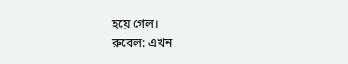হয়ে গেল।
রুবেল: এখন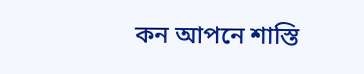কন আপনে শাস্তি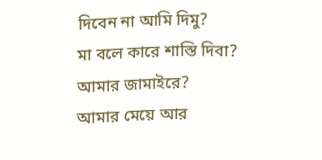দিবেন না আমি দিমু?
মা বলে কারে শাস্তি দিবা?
আমার জামাইরে?
আমার মেয়ে আর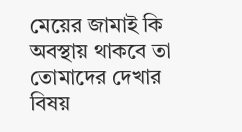মেয়ের জামাই কি অবস্থায় থাকবে তা তোমাদের দেখার বিষয়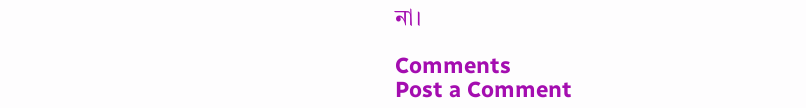না।

Comments
Post a Comment